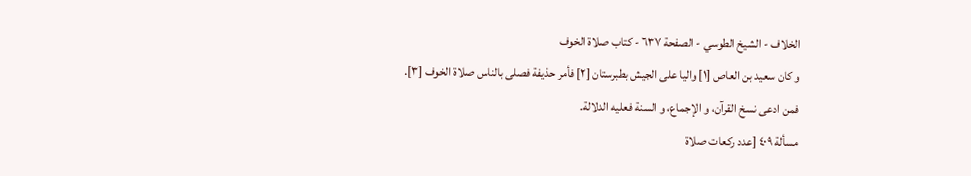الخلاف - الشيخ الطوسي - الصفحة ٦٣٧ - كتاب صلاة الخوف
و كان سعيد بن العاص [١] واليا على الجيش بطبرستان [٢] فأمر حذيفة فصلى بالناس صلاة الخوف [٣].
فمن ادعى نسخ القرآن، و الإجماع، و السنة فعليه الدلالة.
مسألة ٤٠٩ [عدد ركعات صلاة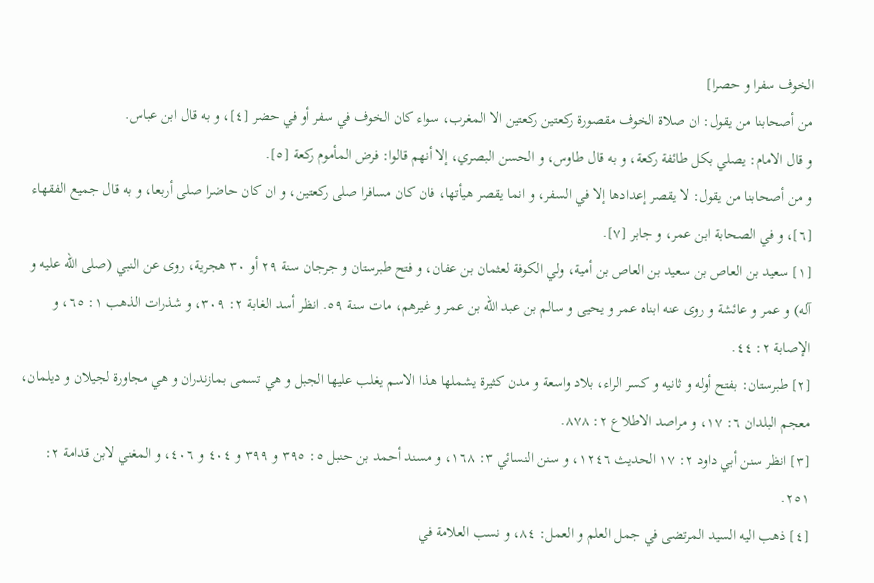الخوف سفرا و حصرا]
من أصحابنا من يقول: ان صلاة الخوف مقصورة ركعتين ركعتين الا المغرب، سواء كان الخوف في سفر أو في حضر [٤]، و به قال ابن عباس.
و قال الامام: يصلي بكل طائفة ركعة، و به قال طاوس، و الحسن البصري، إلا أنهم قالوا: فرض المأموم ركعة [٥].
و من أصحابنا من يقول: لا يقصر إعدادها إلا في السفر، و انما يقصر هيأتها، فان كان مسافرا صلى ركعتين، و ان كان حاضرا صلى أربعا، و به قال جميع الفقهاء [٦]، و في الصحابة ابن عمر، و جابر [٧].
[١] سعيد بن العاص بن سعيد بن العاص بن أمية، ولي الكوفة لعثمان بن عفان، و فتح طبرستان و جرجان سنة ٢٩ أو ٣٠ هجرية، روى عن النبي (صلى الله عليه و آله) و عمر و عائشة و روى عنه ابناه عمر و يحيى و سالم بن عبد الله بن عمر و غيرهم، مات سنة ٥٩. انظر أسد الغابة ٢: ٣٠٩، و شذرات الذهب ١: ٦٥، و الإصابة ٢: ٤٤.
[٢] طبرستان: بفتح أوله و ثانيه و كسر الراء، بلاد واسعة و مدن كثيرة يشملها هذا الاسم يغلب عليها الجبل و هي تسمى بمازندران و هي مجاورة لجيلان و ديلمان، معجم البلدان ٦: ١٧، و مراصد الاطلاع ٢: ٨٧٨.
[٣] انظر سنن أبي داود ٢: ١٧ الحديث ١٢٤٦، و سنن النسائي ٣: ١٦٨، و مسند أحمد بن حنبل ٥: ٣٩٥ و ٣٩٩ و ٤٠٤ و ٤٠٦، و المغني لابن قدامة ٢: ٢٥١.
[٤] ذهب اليه السيد المرتضى في جمل العلم و العمل: ٨٤، و نسب العلامة في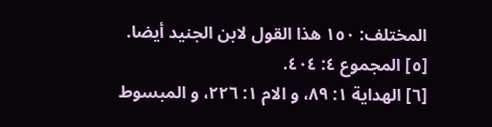المختلف: ١٥٠ هذا القول لابن الجنيد أيضا.
[٥] المجموع ٤: ٤٠٤.
[٦] الهداية ١: ٨٩، و الام ١: ٢٢٦، و المبسوط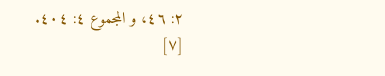٢: ٤٦، و المجموع ٤: ٤٠٤.
[٧]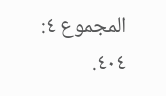المجموع ٤: ٤٠٤.